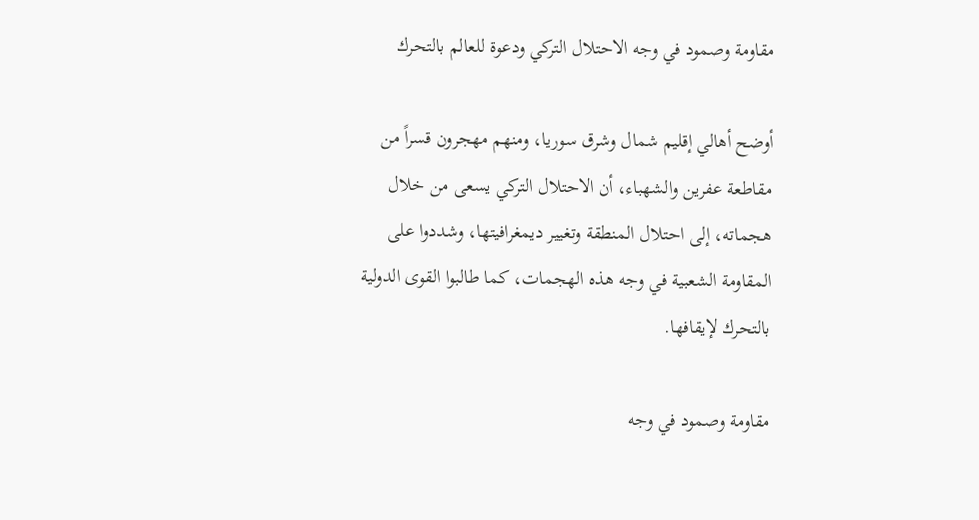مقاومة وصمود في وجه الاحتلال التركي ودعوة للعالم بالتحرك

أوضح أهالي إقليم شمال وشرق سوريا، ومنهم مهجرون قسراً من مقاطعة عفرين والشهباء، أن الاحتلال التركي يسعى من خلال هجماته، إلى احتلال المنطقة وتغيير ديمغرافيتها، وشددوا على المقاومة الشعبية في وجه هذه الهجمات، كما طالبوا القوى الدولية بالتحرك لإيقافها.

مقاومة وصمود في وجه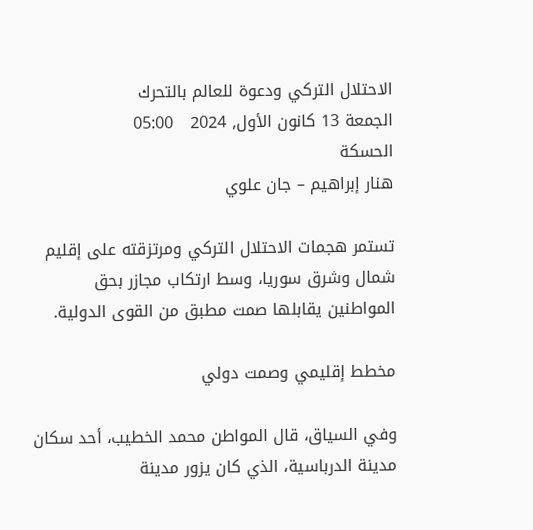الاحتلال التركي ودعوة للعالم بالتحرك
الجمعة 13 كانون الأول, 2024   05:00
الحسكة
هنار إبراهيم – جان علوي

تستمر هجمات الاحتلال التركي ومرتزقته على إقليم شمال وشرق سوريا، وسط ارتكاب مجازر بحق المواطنين يقابلها صمت مطبق من القوى الدولية.

مخطط إقليمي وصمت دولي

وفي السياق، قال المواطن محمد الخطيب، أحد سكان مدينة الدرباسية، الذي كان يزور مدينة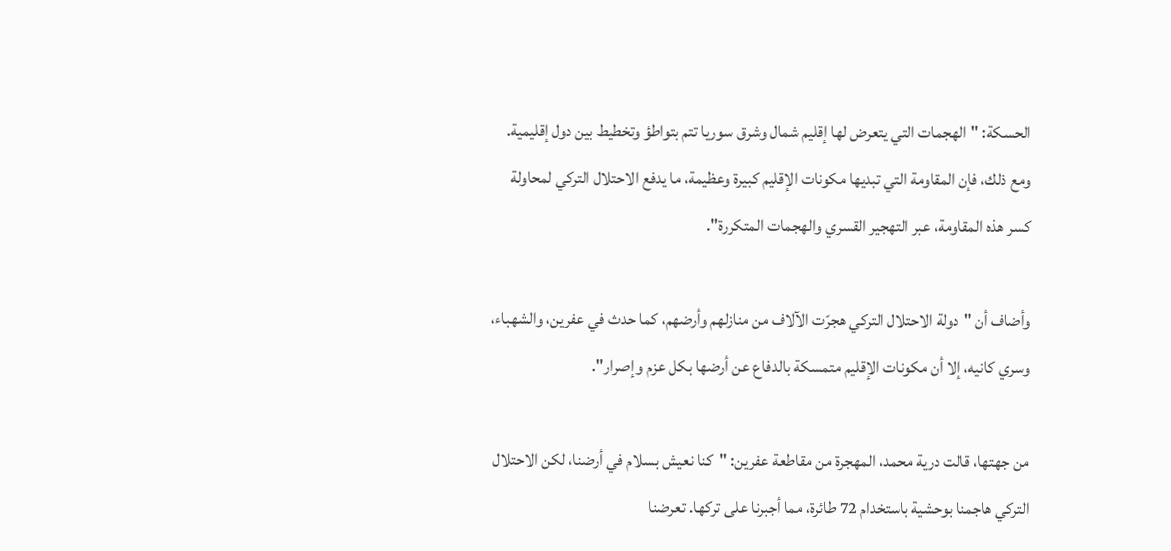الحسكة: "الهجمات التي يتعرض لها إقليم شمال وشرق سوريا تتم بتواطؤ وتخطيط بين دول إقليمية. ومع ذلك، فإن المقاومة التي تبديها مكونات الإقليم كبيرة وعظيمة، ما يدفع الاحتلال التركي لمحاولة كسر هذه المقاومة، عبر التهجير القسري والهجمات المتكررة".

وأضاف أن "دولة الاحتلال التركي هجرّت الآلاف من منازلهم وأرضهم، كما حدث في عفرين، والشهباء، وسري كانيه، إلا أن مكونات الإقليم متمسكة بالدفاع عن أرضها بكل عزم وإصرار".

من جهتها، قالت درية محمد، المهجرة من مقاطعة عفرين: "كنا نعيش بسلام في أرضنا، لكن الاحتلال التركي هاجمنا بوحشية باستخدام 72 طائرة، مما أجبرنا على تركها. تعرضنا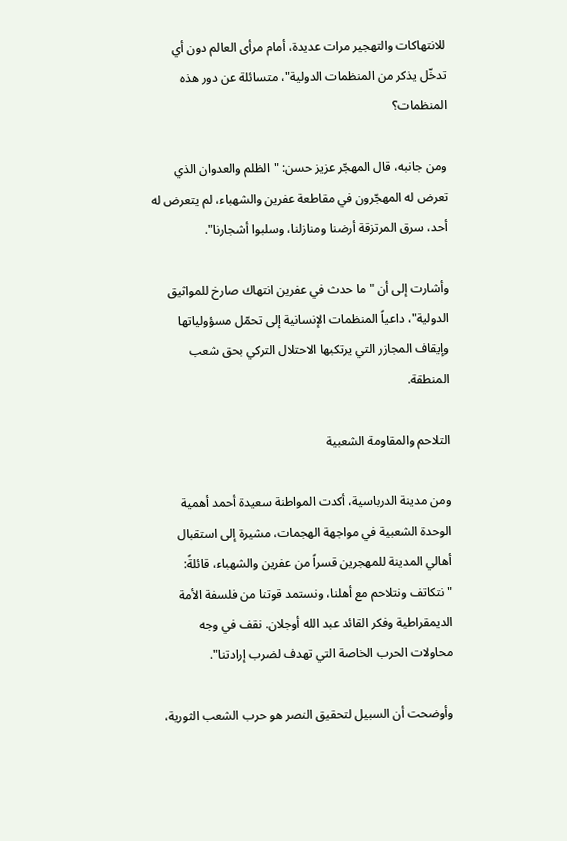للانتهاكات والتهجير مرات عديدة، أمام مرأى العالم دون أي تدخّل يذكر من المنظمات الدولية"، متسائلة عن دور هذه المنظمات؟

ومن جانبه، قال المهجّر عزيز حسن: "الظلم والعدوان الذي تعرض له المهجّرون في مقاطعة عفرين والشهباء، لم يتعرض له أحد، سرق المرتزقة أرضنا ومنازلنا، وسلبوا أشجارنا".

وأشارت إلى أن "ما حدث في عفرين انتهاك صارخ للمواثيق الدولية"، داعياً المنظمات الإنسانية إلى تحمّل مسؤولياتها وإيقاف المجازر التي يرتكبها الاحتلال التركي بحق شعب المنطقة.

التلاحم والمقاومة الشعبية

ومن مدينة الدرباسية، أكدت المواطنة سعيدة أحمد أهمية الوحدة الشعبية في مواجهة الهجمات، مشيرة إلى استقبال أهالي المدينة للمهجرين قسراً من عفرين والشهباء، قائلةً: "نتكاتف ونتلاحم مع أهلنا، ونستمد قوتنا من فلسفة الأمة الديمقراطية وفكر القائد عبد الله أوجلان. نقف في وجه محاولات الحرب الخاصة التي تهدف لضرب إرادتنا".

وأوضحت أن السبيل لتحقيق النصر هو حرب الشعب الثورية،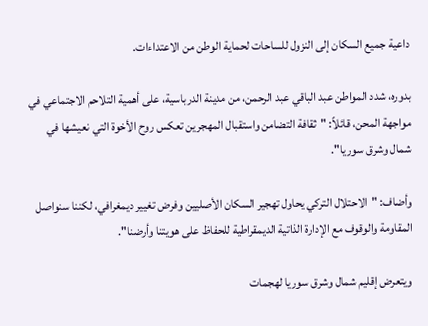داعية جميع السكان إلى النزول للساحات لحماية الوطن من الاعتداءات.

بدوره، شدد المواطن عبد الباقي عبد الرحمن، من مدينة الدرباسية، على أهمية التلاحم الاجتماعي في مواجهة المحن، قائلاً: "ثقافة التضامن واستقبال المهجرين تعكس روح الأخوة التي نعيشها في شمال وشرق سوريا".

وأضاف: "الاحتلال التركي يحاول تهجير السكان الأصليين وفرض تغيير ديمغرافي، لكننا سنواصل المقاومة والوقوف مع الإدارة الذاتية الديمقراطية للحفاظ على هويتنا وأرضنا".

ويتعرض إقليم شمال وشرق سوريا لهجمات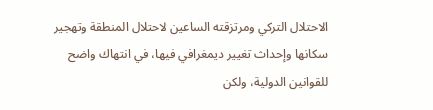الاحتلال التركي ومرتزقته الساعين لاحتلال المنطقة وتهجير سكانها وإحداث تغيير ديمغرافي فيها، في انتهاك واضح للقوانين الدولية، ولكن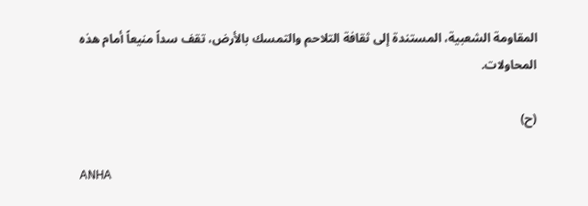المقاومة الشعبية، المستندة إلى ثقافة التلاحم والتمسك بالأرض، تقف سداً منيعاً أمام هذه المحاولات.

(ح)

ANHA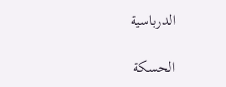الدرباسية

الحسكة